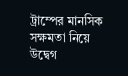ট্রাম্পের মানসিক সক্ষমতা নিয়ে উদ্বেগ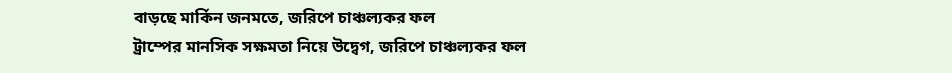বাড়ছে মার্কিন জনমতে, জরিপে চাঞ্চল্যকর ফল
ট্রাম্পের মানসিক সক্ষমতা নিয়ে উদ্বেগ, জরিপে চাঞ্চল্যকর ফল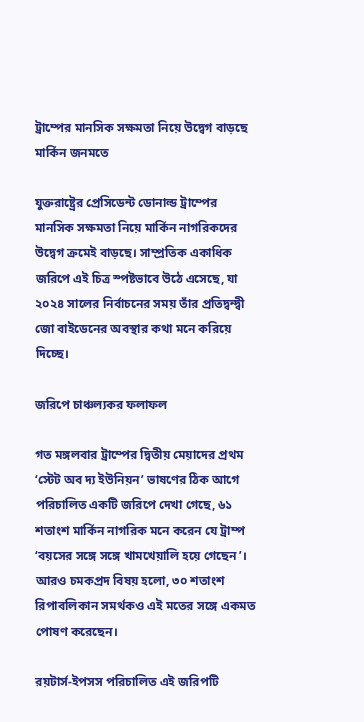ট্রাম্পের মানসিক সক্ষমতা নিয়ে উদ্বেগ বাড়ছে মার্কিন জনমতে

যুক্তরাষ্ট্রের প্রেসিডেন্ট ডোনাল্ড ট্রাম্পের মানসিক সক্ষমতা নিয়ে মার্কিন নাগরিকদের উদ্বেগ ক্রমেই বাড়ছে। সাম্প্রতিক একাধিক জরিপে এই চিত্র স্পষ্টভাবে উঠে এসেছে, যা ২০২৪ সালের নির্বাচনের সময় তাঁর প্রতিদ্বন্দ্বী জো বাইডেনের অবস্থার কথা মনে করিয়ে দিচ্ছে।

জরিপে চাঞ্চল্যকর ফলাফল

গত মঙ্গলবার ট্রাম্পের দ্বিতীয় মেয়াদের প্রথম ‘স্টেট অব দ্য ইউনিয়ন’ ভাষণের ঠিক আগে পরিচালিত একটি জরিপে দেখা গেছে, ৬১ শতাংশ মার্কিন নাগরিক মনে করেন যে ট্রাম্প ‘বয়সের সঙ্গে সঙ্গে খামখেয়ালি হয়ে গেছেন’। আরও চমকপ্রদ বিষয় হলো, ৩০ শতাংশ রিপাবলিকান সমর্থকও এই মতের সঙ্গে একমত পোষণ করেছেন।

রয়টার্স-ইপসস পরিচালিত এই জরিপটি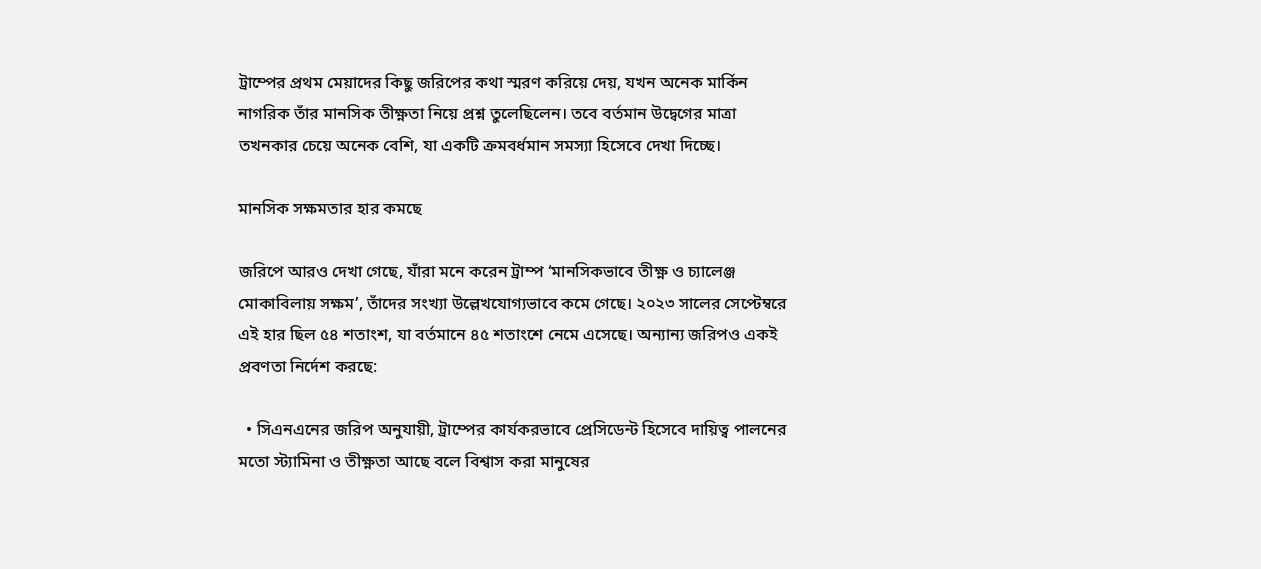ট্রাম্পের প্রথম মেয়াদের কিছু জরিপের কথা স্মরণ করিয়ে দেয়, যখন অনেক মার্কিন নাগরিক তাঁর মানসিক তীক্ষ্ণতা নিয়ে প্রশ্ন তুলেছিলেন। তবে বর্তমান উদ্বেগের মাত্রা তখনকার চেয়ে অনেক বেশি, যা একটি ক্রমবর্ধমান সমস্যা হিসেবে দেখা দিচ্ছে।

মানসিক সক্ষমতার হার কমছে

জরিপে আরও দেখা গেছে, যাঁরা মনে করেন ট্রাম্প ‘মানসিকভাবে তীক্ষ্ণ ও চ্যালেঞ্জ মোকাবিলায় সক্ষম’, তাঁদের সংখ্যা উল্লেখযোগ্যভাবে কমে গেছে। ২০২৩ সালের সেপ্টেম্বরে এই হার ছিল ৫৪ শতাংশ, যা বর্তমানে ৪৫ শতাংশে নেমে এসেছে। অন্যান্য জরিপও একই প্রবণতা নির্দেশ করছে:

  • সিএনএনের জরিপ অনুযায়ী, ট্রাম্পের কার্যকরভাবে প্রেসিডেন্ট হিসেবে দায়িত্ব পালনের মতো স্ট্যামিনা ও তীক্ষ্ণতা আছে বলে বিশ্বাস করা মানুষের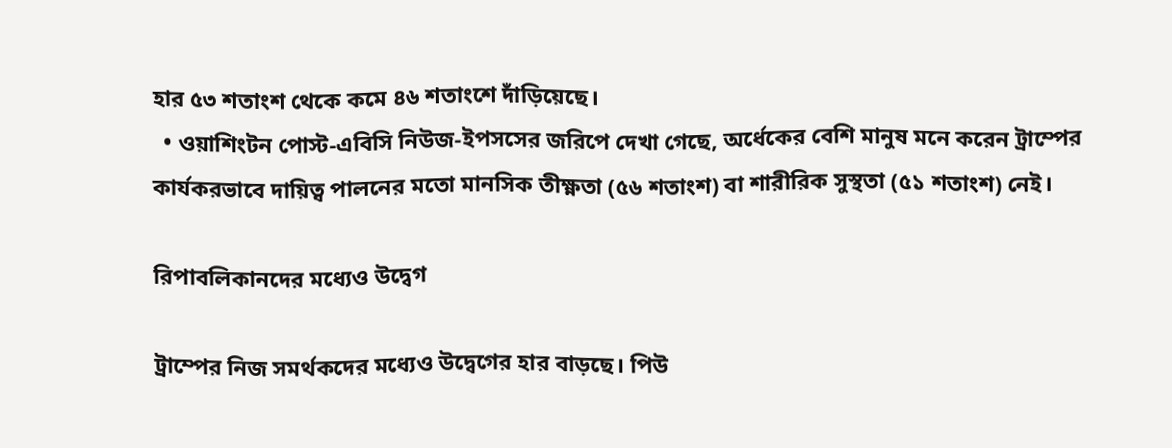হার ৫৩ শতাংশ থেকে কমে ৪৬ শতাংশে দাঁড়িয়েছে।
  • ওয়াশিংটন পোস্ট-এবিসি নিউজ-ইপসসের জরিপে দেখা গেছে, অর্ধেকের বেশি মানুষ মনে করেন ট্রাম্পের কার্যকরভাবে দায়িত্ব পালনের মতো মানসিক তীক্ষ্ণতা (৫৬ শতাংশ) বা শারীরিক সুস্থতা (৫১ শতাংশ) নেই।

রিপাবলিকানদের মধ্যেও উদ্বেগ

ট্রাম্পের নিজ সমর্থকদের মধ্যেও উদ্বেগের হার বাড়ছে। পিউ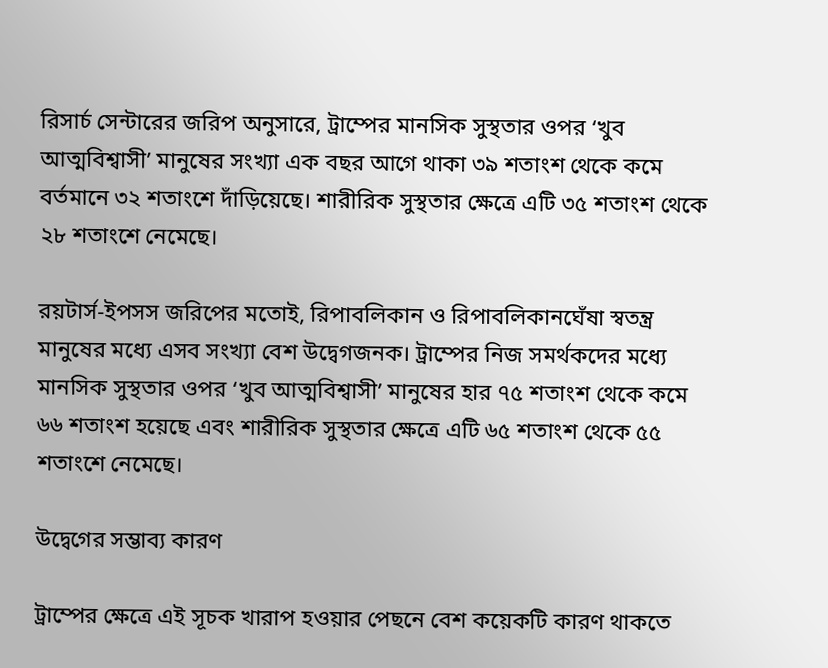রিসার্চ সেন্টারের জরিপ অনুসারে, ট্রাম্পের মানসিক সুস্থতার ওপর ‘খুব আত্মবিশ্বাসী’ মানুষের সংখ্যা এক বছর আগে থাকা ৩৯ শতাংশ থেকে কমে বর্তমানে ৩২ শতাংশে দাঁড়িয়েছে। শারীরিক সুস্থতার ক্ষেত্রে এটি ৩৫ শতাংশ থেকে ২৮ শতাংশে নেমেছে।

রয়টার্স-ইপসস জরিপের মতোই, রিপাবলিকান ও রিপাবলিকানঘেঁষা স্বতন্ত্র মানুষের মধ্যে এসব সংখ্যা বেশ উদ্বেগজনক। ট্রাম্পের নিজ সমর্থকদের মধ্যে মানসিক সুস্থতার ওপর ‘খুব আত্মবিশ্বাসী’ মানুষের হার ৭৫ শতাংশ থেকে কমে ৬৬ শতাংশ হয়েছে এবং শারীরিক সুস্থতার ক্ষেত্রে এটি ৬৫ শতাংশ থেকে ৫৫ শতাংশে নেমেছে।

উদ্বেগের সম্ভাব্য কারণ

ট্রাম্পের ক্ষেত্রে এই সূচক খারাপ হওয়ার পেছনে বেশ কয়েকটি কারণ থাকতে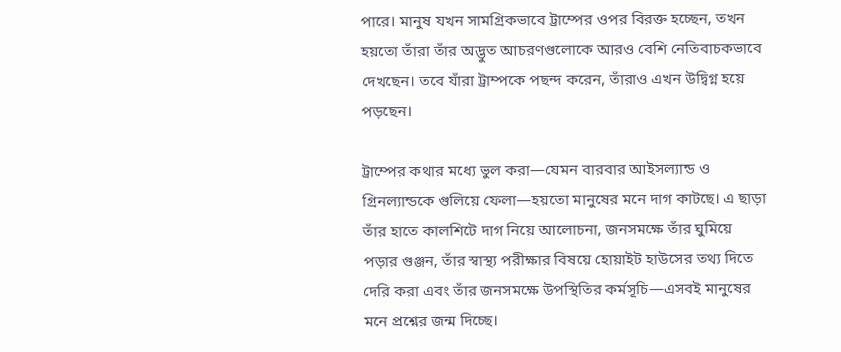পারে। মানুষ যখন সামগ্রিকভাবে ট্রাম্পের ওপর বিরক্ত হচ্ছেন, তখন হয়তো তাঁরা তাঁর অদ্ভুত আচরণগুলোকে আরও বেশি নেতিবাচকভাবে দেখছেন। তবে যাঁরা ট্রাম্পকে পছন্দ করেন, তাঁরাও এখন উদ্বিগ্ন হয়ে পড়ছেন।

ট্রাম্পের কথার মধ্যে ভুল করা—যেমন বারবার আইসল্যান্ড ও গ্রিনল্যান্ডকে গুলিয়ে ফেলা—হয়তো মানুষের মনে দাগ কাটছে। এ ছাড়া তাঁর হাতে কালশিটে দাগ নিয়ে আলোচনা, জনসমক্ষে তাঁর ঘুমিয়ে পড়ার গুঞ্জন, তাঁর স্বাস্থ্য পরীক্ষার বিষয়ে হোয়াইট হাউসের তথ্য দিতে দেরি করা এবং তাঁর জনসমক্ষে উপস্থিতির কর্মসূচি—এসবই মানুষের মনে প্রশ্নের জন্ম দিচ্ছে।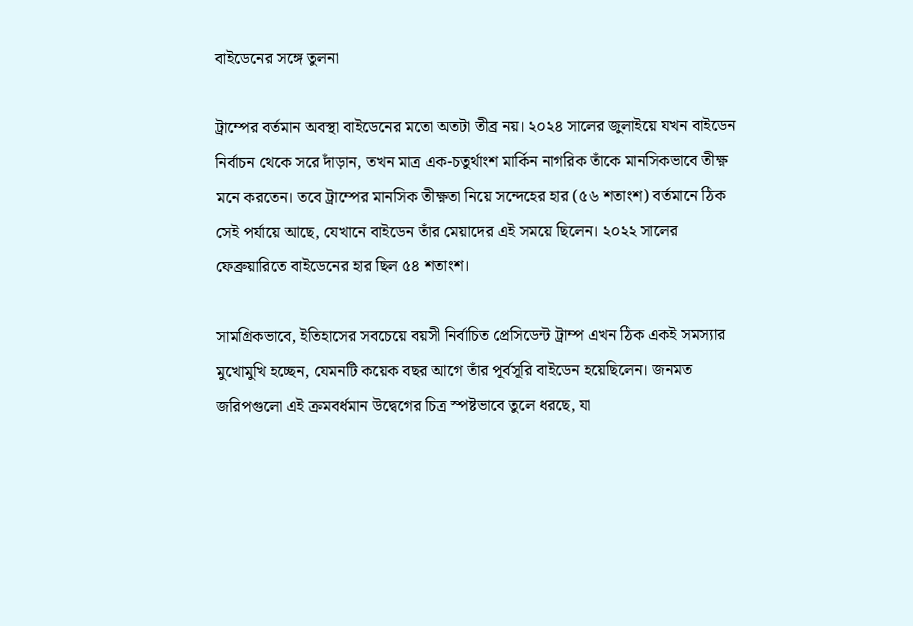বাইডেনের সঙ্গে তুলনা

ট্রাম্পের বর্তমান অবস্থা বাইডেনের মতো অতটা তীব্র নয়। ২০২৪ সালের জুলাইয়ে যখন বাইডেন নির্বাচন থেকে সরে দাঁড়ান, তখন মাত্র এক-চতুর্থাংশ মার্কিন নাগরিক তাঁকে মানসিকভাবে তীক্ষ্ণ মনে করতেন। তবে ট্রাম্পের মানসিক তীক্ষ্ণতা নিয়ে সন্দেহের হার (৫৬ শতাংশ) বর্তমানে ঠিক সেই পর্যায়ে আছে, যেখানে বাইডেন তাঁর মেয়াদের এই সময়ে ছিলেন। ২০২২ সালের ফেব্রুয়ারিতে বাইডেনের হার ছিল ৫৪ শতাংশ।

সামগ্রিকভাবে, ইতিহাসের সবচেয়ে বয়সী নির্বাচিত প্রেসিডেন্ট ট্রাম্প এখন ঠিক একই সমস্যার মুখোমুখি হচ্ছেন, যেমনটি কয়েক বছর আগে তাঁর পূর্বসূরি বাইডেন হয়েছিলেন। জনমত জরিপগুলো এই ক্রমবর্ধমান উদ্বেগের চিত্র স্পষ্টভাবে তুলে ধরছে, যা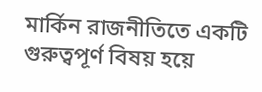মার্কিন রাজনীতিতে একটি গুরুত্বপূর্ণ বিষয় হয়ে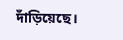দাঁড়িয়েছে।